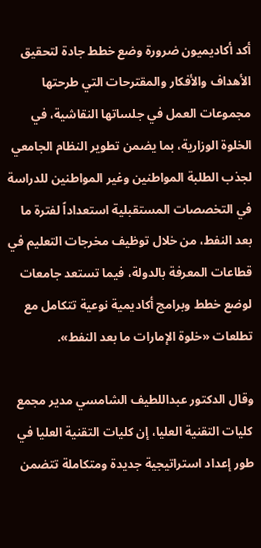أكد أكاديميون ضرورة وضع خطط جادة لتحقيق الأهداف والأفكار والمقترحات التي طرحتها مجموعات العمل في جلساتها النقاشية، في الخلوة الوزارية، بما يضمن تطوير النظام الجامعي لجذب الطلبة المواطنين وغير المواطنين للدراسة في التخصصات المستقبلية استعداداً لفترة ما بعد النفط، من خلال توظيف مخرجات التعليم في قطاعات المعرفة بالدولة، فيما تستعد جامعات لوضع خطط وبرامج أكاديمية نوعية تتكامل مع تطلعات «خلوة الإمارات ما بعد النفط».

وقال الدكتور عبداللطيف الشامسي مدير مجمع كليات التقنية العليا، إن كليات التقنية العليا في طور إعداد استراتيجية جديدة ومتكاملة تتضمن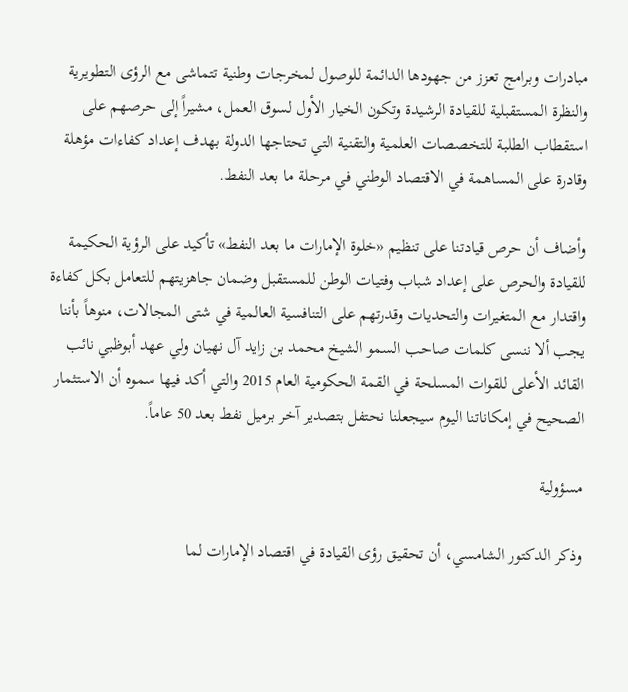مبادرات وبرامج تعزز من جهودها الدائمة للوصول لمخرجات وطنية تتماشى مع الرؤى التطويرية والنظرة المستقبلية للقيادة الرشيدة وتكون الخيار الأول لسوق العمل، مشيراً إلى حرصهم على استقطاب الطلبة للتخصصات العلمية والتقنية التي تحتاجها الدولة بهدف إعداد كفاءات مؤهلة وقادرة على المساهمة في الاقتصاد الوطني في مرحلة ما بعد النفط.

وأضاف أن حرص قيادتنا على تنظيم «خلوة الإمارات ما بعد النفط» تأكيد على الرؤية الحكيمة للقيادة والحرص على إعداد شباب وفتيات الوطن للمستقبل وضمان جاهزيتهم للتعامل بكل كفاءة واقتدار مع المتغيرات والتحديات وقدرتهم على التنافسية العالمية في شتى المجالات، منوهاً بأننا يجب ألا ننسى كلمات صاحب السمو الشيخ محمد بن زايد آل نهيان ولي عهد أبوظبي نائب القائد الأعلى للقوات المسلحة في القمة الحكومية العام 2015 والتي أكد فيها سموه أن الاستثمار الصحيح في إمكاناتنا اليوم سيجعلنا نحتفل بتصدير آخر برميل نفط بعد 50 عاماً.

مسؤولية

وذكر الدكتور الشامسي، أن تحقيق رؤى القيادة في اقتصاد الإمارات لما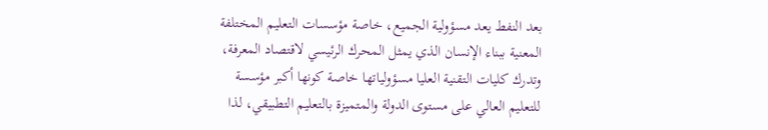بعد النفط يعد مسؤولية الجميع، خاصة مؤسسات التعليم المختلفة المعنية ببناء الإنسان الذي يمثل المحرك الرئيسي لاقتصاد المعرفة، وتدرك كليات التقنية العليا مسؤولياتها خاصة كونها أكبر مؤسسة للتعليم العالي على مستوى الدولة والمتميزة بالتعليم التطبيقي، لذا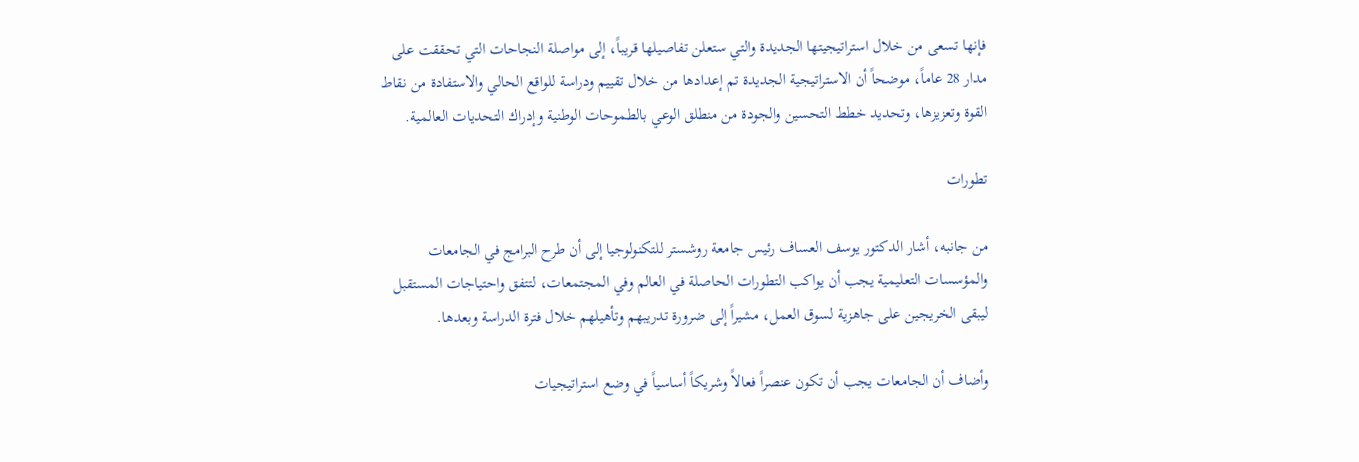فإنها تسعى من خلال استراتيجيتها الجديدة والتي ستعلن تفاصيلها قريباً، إلى مواصلة النجاحات التي تحققت على مدار 28 عاماً، موضحاً أن الاستراتيجية الجديدة تم إعدادها من خلال تقييم ودراسة للواقع الحالي والاستفادة من نقاط القوة وتعزيزها، وتحديد خطط التحسين والجودة من منطلق الوعي بالطموحات الوطنية وإدراك التحديات العالمية.

تطورات

من جانبه، أشار الدكتور يوسف العساف رئيس جامعة روشستر للتكنولوجيا إلى أن طرح البرامج في الجامعات والمؤسسات التعليمية يجب أن يواكب التطورات الحاصلة في العالم وفي المجتمعات، لتتفق واحتياجات المستقبل ليبقى الخريجين على جاهزية لسوق العمل، مشيراً إلى ضرورة تدريبهم وتأهيلهم خلال فترة الدراسة وبعدها.

وأضاف أن الجامعات يجب أن تكون عنصراً فعالاً وشريكاً أساسياً في وضع استراتيجيات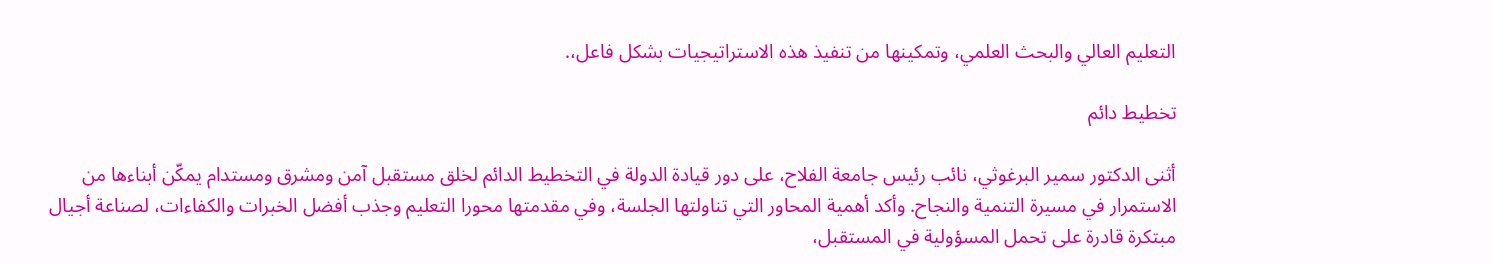التعليم العالي والبحث العلمي، وتمكينها من تنفيذ هذه الاستراتيجيات بشكل فاعل،.

تخطيط دائم

أثنى الدكتور سمير البرغوثي، نائب رئيس جامعة الفلاح، على دور قيادة الدولة في التخطيط الدائم لخلق مستقبل آمن ومشرق ومستدام يمكّن أبناءها من الاستمرار في مسيرة التنمية والنجاح. وأكد أهمية المحاور التي تناولتها الجلسة، وفي مقدمتها محورا التعليم وجذب أفضل الخبرات والكفاءات، لصناعة أجيال مبتكرة قادرة على تحمل المسؤولية في المستقبل،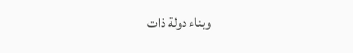وبناء دولة ذات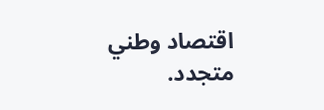اقتصاد وطني متجدد.